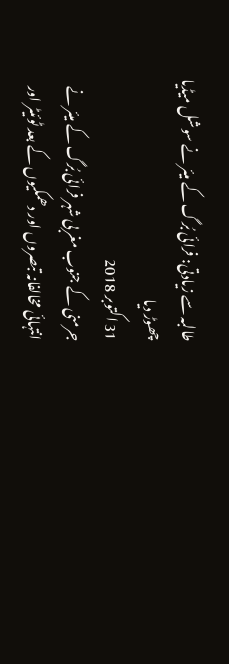طالبہ سے زیادتی: فرائی بُرگ کے میئر نے سوشل میڈیا چھوڑ دیا
31 اکتوبر 2018
جرمنی کے جنوب مغربی شہر فرائی بُرگ کے میئر نے انتہائی مخالفانہ تبصروں اور دھمکیوں کے بعد ٹوئیٹر اور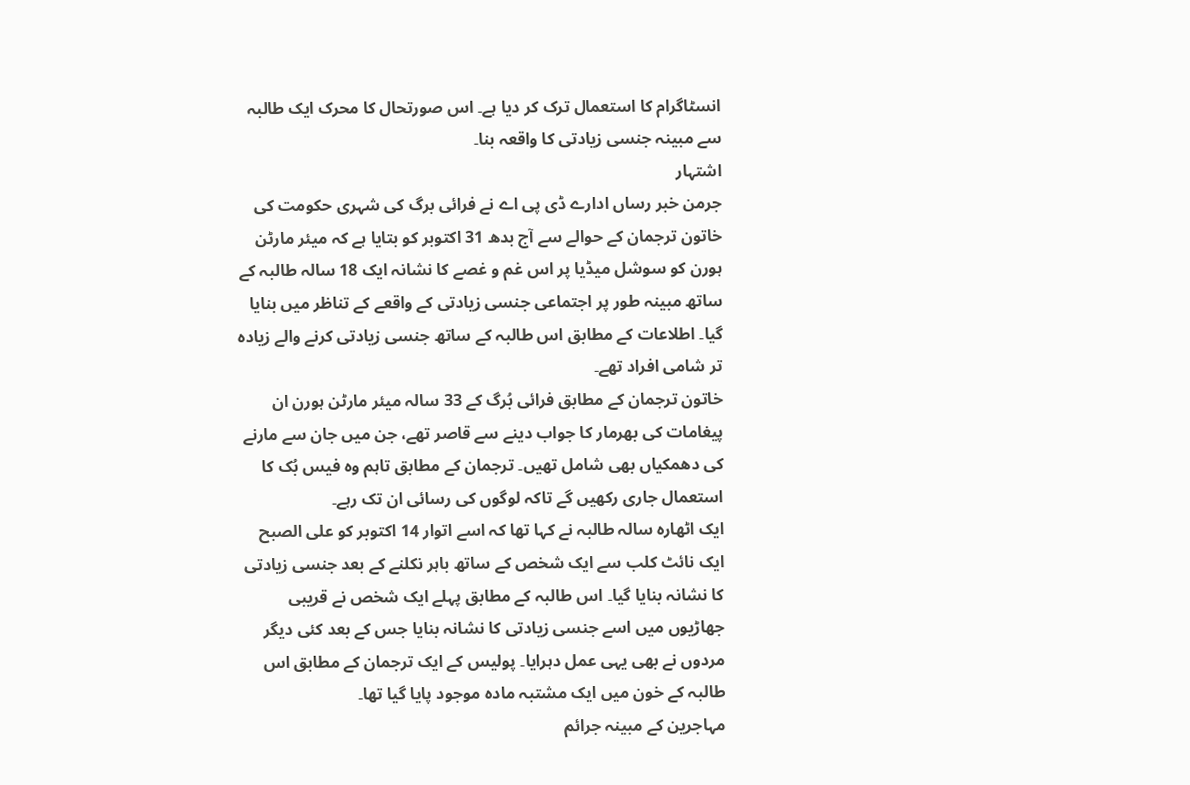انسٹاگرام کا استعمال ترک کر دیا ہے۔ اس صورتحال کا محرک ایک طالبہ سے مبینہ جنسی زیادتی کا واقعہ بنا۔
اشتہار
جرمن خبر رساں ادارے ڈی پی اے نے فرائی برگ کی شہری حکومت کی خاتون ترجمان کے حوالے سے آج بدھ 31 اکتوبر کو بتایا ہے کہ میئر مارٹن ہورن کو سوشل میڈیا پر اس غم و غصے کا نشانہ ایک 18 سالہ طالبہ کے ساتھ مبینہ طور پر اجتماعی جنسی زیادتی کے واقعے کے تناظر میں بنایا گیا۔ اطلاعات کے مطابق اس طالبہ کے ساتھ جنسی زیادتی کرنے والے زیادہ تر شامی افراد تھے۔
خاتون ترجمان کے مطابق فرائی بُرگ کے 33 سالہ میئر مارٹن ہورن ان پیغامات کی بھرمار کا جواب دینے سے قاصر تھے، جن میں جان سے مارنے کی دھمکیاں بھی شامل تھیں۔ ترجمان کے مطابق تاہم وہ فیس بُک کا استعمال جاری رکھیں گے تاکہ لوگوں کی رسائی ان تک رہے۔
ایک اٹھارہ سالہ طالبہ نے کہا تھا کہ اسے اتوار 14 اکتوبر کو علی الصبح ایک نائٹ کلب سے ایک شخص کے ساتھ باہر نکلنے کے بعد جنسی زیادتی کا نشانہ بنایا گیا۔ اس طالبہ کے مطابق پہلے ایک شخص نے قریبی جھاڑیوں میں اسے جنسی زیادتی کا نشانہ بنایا جس کے بعد کئی دیگر مردوں نے بھی یہی عمل دہرایا۔ پولیس کے ایک ترجمان کے مطابق اس طالبہ کے خون میں ایک مشتبہ مادہ موجود پایا گیا تھا۔
مہاجرین کے مبینہ جرائم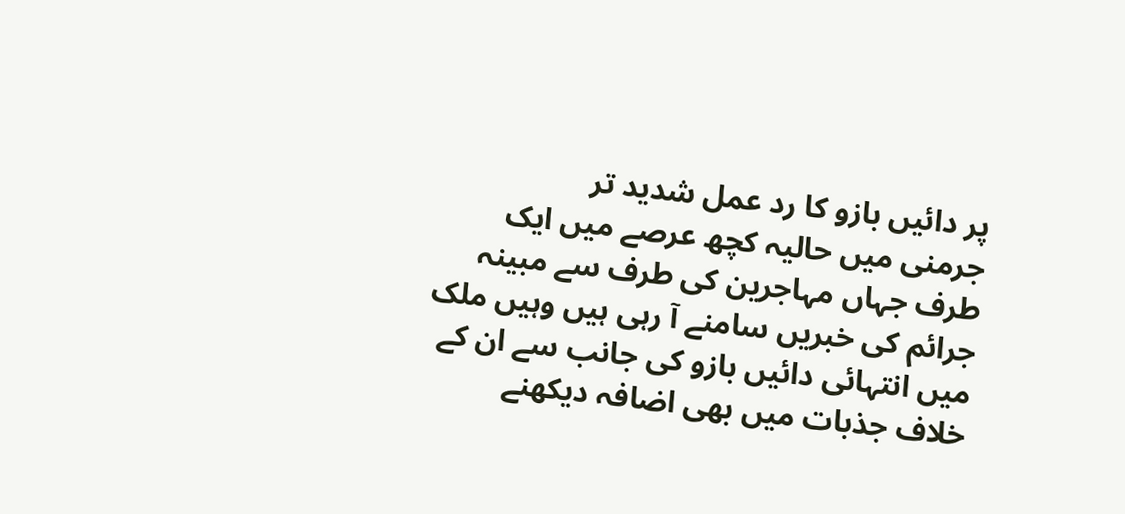پر دائیں بازو کا رد عمل شدید تر
جرمنی میں حالیہ کچھ عرصے میں ایک طرف جہاں مہاجرین کی طرف سے مبینہ جرائم کی خبریں سامنے آ رہی ہیں وہیں ملک میں انتہائی دائیں بازو کی جانب سے ان کے خلاف جذبات میں بھی اضافہ دیکھنے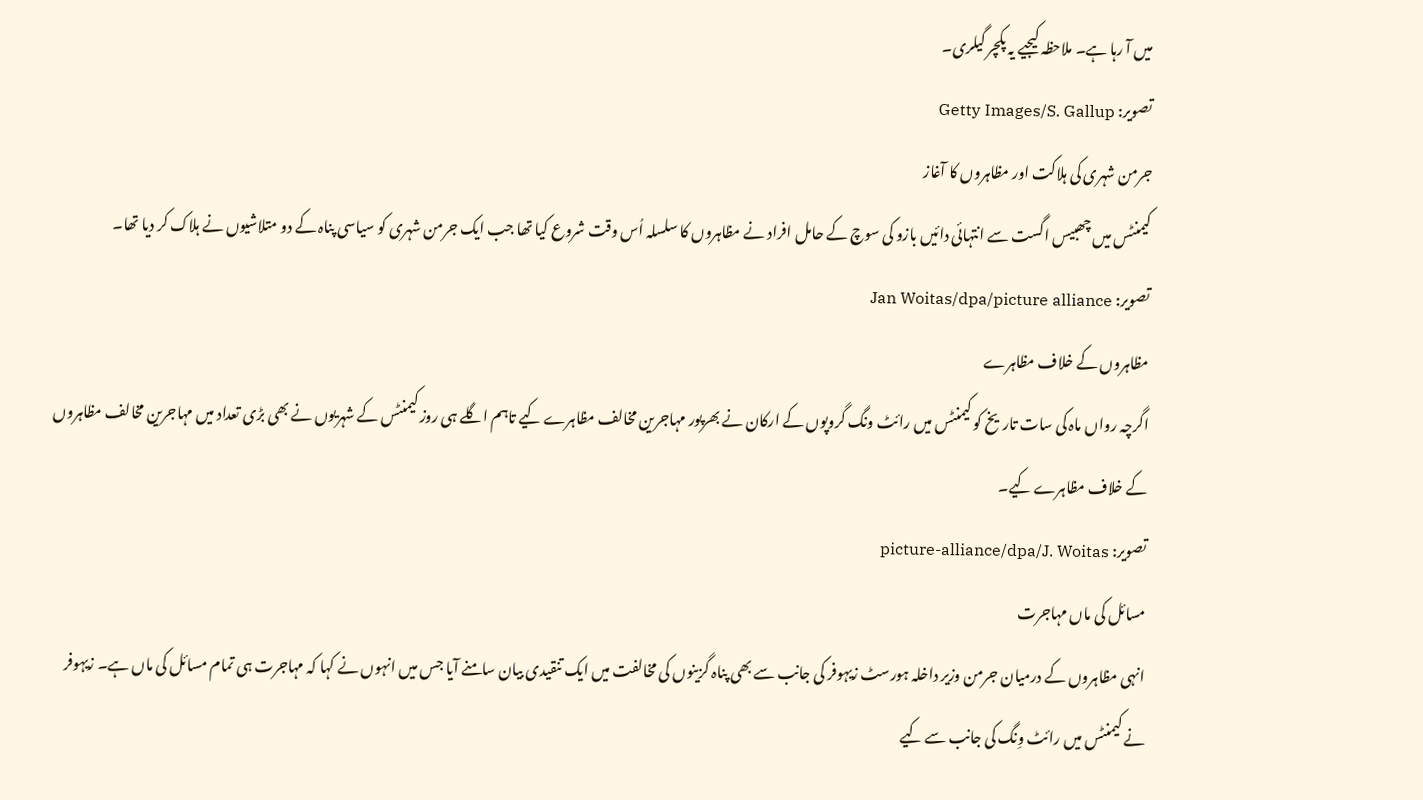میں آ رہا ہے۔ ملاحظہ کیجیے یہ پکچر گیلری۔
تصویر: Getty Images/S. Gallup
جرمن شہری کی ہلاکت اور مظاہروں کا آغاز
کیمنٹس میں چھبیس اگست سے انتہائی دائیں بازو کی سوچ کے حامل افراد نے مظاہروں کا سلسلہ اُس وقت شروع کیا تھا جب ایک جرمن شہری کو سیاسی پناہ کے دو متلاشیوں نے ہلاک کر دیا تھا۔
تصویر: Jan Woitas/dpa/picture alliance
مظاہروں کے خلاف مظاہرے
اگرچہ رواں ماہ کی سات تاریخ کو کیمنٹس میں رائٹ ونگ گروپوں کے ارکان نے بھرپور مہاجرین مخالف مظاہرے کیے تاہم اگلے ہی روز کیمنٹس کے شہریوں نے بھی بڑی تعداد میں مہاجرین مخالف مظاہروں کے خلاف مظاہرے کیے۔
تصویر: picture-alliance/dpa/J. Woitas
مسائل کی ماں مہاجرت
انہی مظاہروں کے درمیان جرمن وزیر داخلہ ہورسٹ زیہوفر کی جانب سے بھی پناہ گزینوں کی مخالفت میں ایک تنقیدی بیان سامنے آیا جس میں انہوں نے کہا کہ مہاجرت ہی تمام مسائل کی ماں ہے۔ زیہوفر نے کیمنٹس میں رائٹ وِنگ کی جانب سے کیے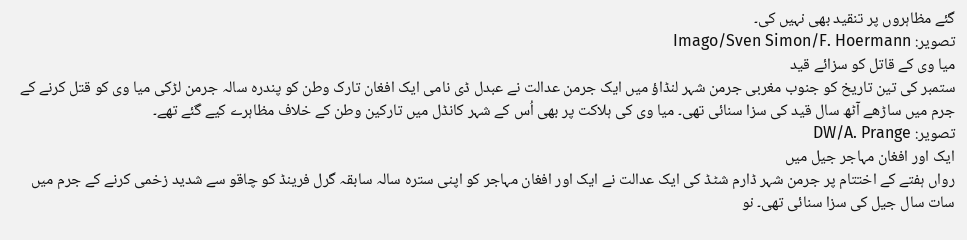گئے مظاہروں پر تنقید بھی نہیں کی۔
تصویر: Imago/Sven Simon/F. Hoermann
میا وی کے قاتل کو سزائے قید
ستمبر کی تین تاریخ کو جنوب مغربی جرمن شہر لنڈاؤ میں ایک جرمن عدالت نے عبدل ڈی نامی ایک افغان تارک وطن کو پندرہ سالہ جرمن لڑکی میا وی کو قتل کرنے کے جرم میں ساڑھے آٹھ سال قید کی سزا سنائی تھی۔ میا وی کی ہلاکت پر بھی اُس کے شہر کانڈل میں تارکین وطن کے خلاف مظاہرے کیے گئے تھے۔
تصویر: DW/A. Prange
ایک اور افغان مہاجر جیل میں
رواں ہفتے کے اختتام پر جرمن شہر ڈارم شٹڈ کی ایک عدالت نے ایک اور افغان مہاجر کو اپنی سترہ سالہ سابقہ گرل فرینڈ کو چاقو سے شدید زخمی کرنے کے جرم میں سات سال جیل کی سزا سنائی تھی۔ نو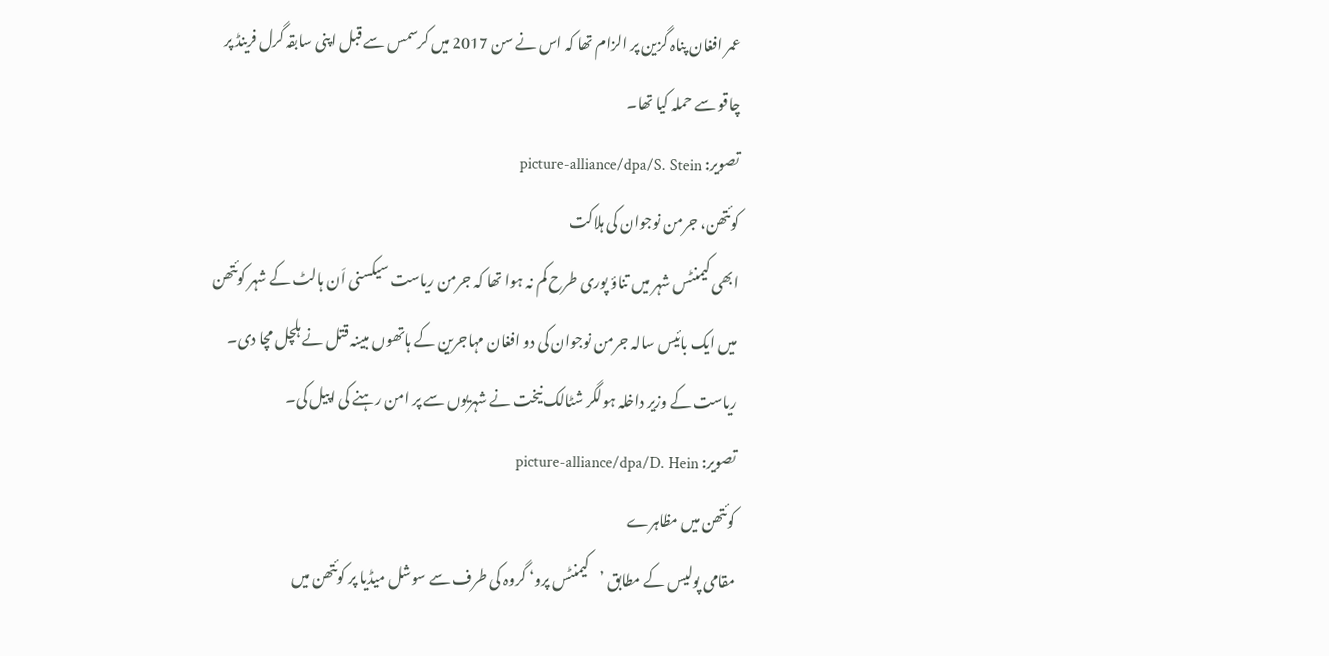عمر افغان پناہ گزین پر الزام تھا کہ اس نے سن 2017 میں کرسمس سے قبل اپنی سابقہ گرل فرینڈ پر چاقو سے حملہ کیا تھا۔
تصویر: picture-alliance/dpa/S. Stein
کوئتھن، جرمن نوجوان کی ہلاکت
ابھی کیمنٹس شہر میں تناؤ پوری طرح کم نہ ہوا تھا کہ جرمن ریاست سیکسنی اَن ہالٹ کے شہر کوئتھن میں ایک بائیس سالہ جرمن نوجوان کی دو افغان مہاجرین کے ہاتھوں مبینہ قتل نے ہلچل مچا دی۔ ریاست کے وزیر داخلہ ہولگر شٹالک نیخت نے شہریوں سے پر امن رہنے کی اپیل کی۔
تصویر: picture-alliance/dpa/D. Hein
کوئتھن میں مظاہرے
مقامی پولیس کے مطابق ’کیمنٹس پرو‘ گروہ کی طرف سے سوشل میڈیا پر کوئتھن میں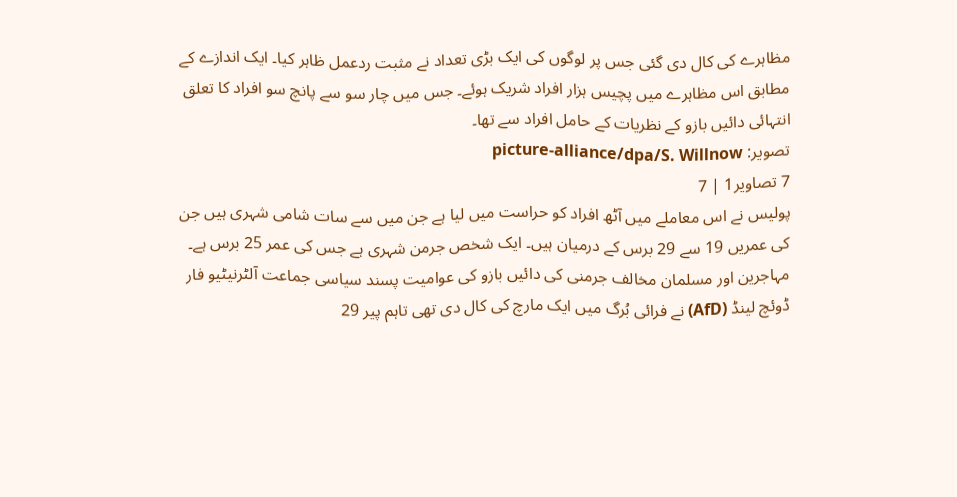مظاہرے کی کال دی گئی جس پر لوگوں کی ایک بڑی تعداد نے مثبت ردعمل ظاہر کیا۔ ایک اندازے کے مطابق اس مظاہرے میں پچیس ہزار افراد شریک ہوئے۔ جس میں چار سو سے پانچ سو افراد کا تعلق انتہائی دائیں بازو کے نظریات کے حامل افراد سے تھا۔
تصویر: picture-alliance/dpa/S. Willnow
7 تصاویر1 | 7
پولیس نے اس معاملے میں آٹھ افراد کو حراست میں لیا ہے جن میں سے سات شامی شہری ہیں جن کی عمریں 19 سے 29 برس کے درمیان ہیں۔ ایک شخص جرمن شہری ہے جس کی عمر 25 برس ہے۔
مہاجرین اور مسلمان مخالف جرمنی کی دائیں بازو کی عوامیت پسند سیاسی جماعت آلٹرنیٹیو فار ڈوئچ لینڈ (AfD) نے فرائی بُرگ میں ایک مارچ کی کال دی تھی تاہم پیر 29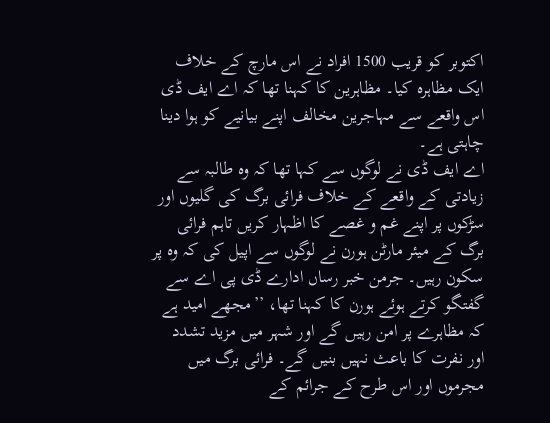اکتوبر کو قریب 1500 افراد نے اس مارچ کے خلاف ایک مظاہرہ کیا۔ مظاہرین کا کہنا تھا کہ اے ایف ڈی اس واقعے سے مہاجرین مخالف اپنے بیانیے کو ہوا دینا چاہتی ہے۔
اے ایف ڈی نے لوگوں سے کہا تھا کہ وہ طالبہ سے زیادتی کے واقعے کے خلاف فرائی برگ کی گلیوں اور سڑکوں پر اپنے غم و غصے کا اظہار کریں تاہم فرائی برگ کے میئر مارٹن ہورن نے لوگوں سے اپیل کی کہ وہ پر سکون رہیں۔ جرمن خبر رساں ادارے ڈی پی اے سے گفتگو کرتے ہوئے ہورن کا کہنا تھا، ’’مجھے امید ہے کہ مظاہرے پر امن رہیں گے اور شہر میں مزید تشدد اور نفرت کا باعث نہیں بنیں گے۔ فرائی برگ میں مجرموں اور اس طرح کے جرائم کے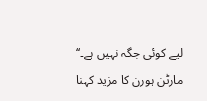لیے کوئی جگہ نہیں ہے۔‘‘ مارٹن ہورن کا مزید کہنا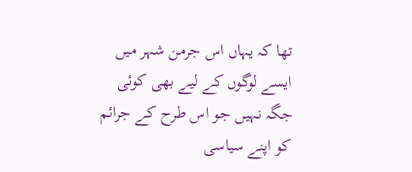تھا کہ یہاں اس جرمن شہر میں ایسے لوگوں کے لیے بھی کوئی جگہ نہیں جو اس طرح کے جرائم کو اپنے سیاسی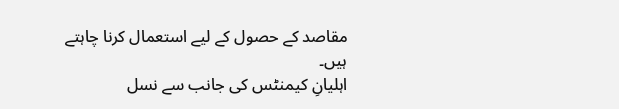مقاصد کے حصول کے لیے استعمال کرنا چاہتے ہیں۔
اہلیانِ کیمنٹس کی جانب سے نسل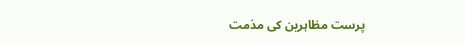پرست مظاہرین کی مذمت